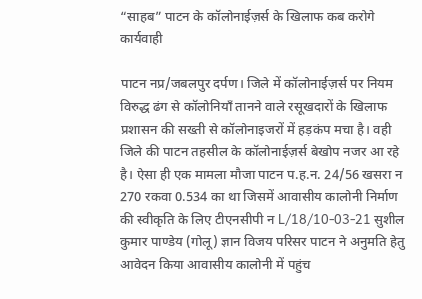“साहब” पाटन के कॉलोनाईज़र्स के खिलाफ कब करोगे कार्यवाही

पाटन नप्र/जबलपुर दर्पण। जिले में कॉलोनाईज़र्स पर नियम विरुद्ध ढंग से कॉलोनियाँ तानने वाले रसूखदारों के खिलाफ प्रशासन की सख्ती से कॉलोनाइजरों में हड़कंप मचा है। वही जिले की पाटन तहसील के कॉलोनाईज़र्स बेखोप नजर आ रहे है। ऐसा ही एक मामला मौजा पाटन प.ह.न. 24/56 खसरा न 270 रकवा 0.534 का था जिसमें आवासीय कालोनी निर्माण की स्वीकृति के लिए टीएनसीपी न L/18/10-03-21 सुशील कुमार पाण्डेय (गोलू) ज्ञान विजय परिसर पाटन ने अनुमति हेतु आवेदन किया आवासीय कालोनी में पहुंच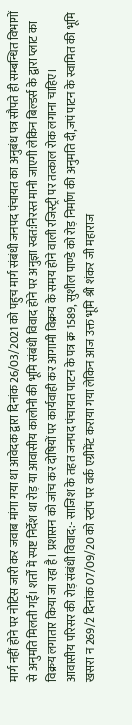मार्ग नहीं होने पर नोटिस जारी कर जवाब मांगा गया था आवेदक द्वारा दिनांक 26/03/2021 को पहुच मार्ग संबंधी जनपद पंचायत का अनुबंध पत्र सौपते ही सम्बन्धित विभागों से अनुमति मिलती गई। शर्तों में स्पष्ट निर्देश था रोड़ या आवासीय कालोनी की भूमि संबंधी विवाद होने पर अनुज्ञा स्वत:निरस्त मानी जाएगी लेकिन बिल्डर्स के द्वारा प्लाट का विक्रय लगातार किया जा रहा है। प्रशासन को जांच कर दोषियों पर कार्यवाही कर आगामी विक्रय के समय होने वाली रजिस्ट्री पर तत्काल रोक लगाना चाहिए।
आवासीय परिसर की रोड़ संबंधी विवाद:- साजिश के तहत जनपद पंचायत पाटन के पत्र क्र 1589, सुशील पाण्डे को रोड़ निर्माण की अनुमति दी,जपं पाटन के स्वामित की भूमि खसरा न 269/2 दिनांक 07/09/20 को स्टांप पर वर्क एग्रीमेंट कराया गया लेकिन आज उक्त भूमि श्री शंकर जी महाराज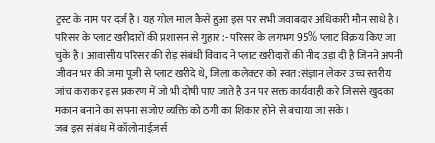ट्रस्ट के नाम पर दर्ज है। यह गोल माल कैसे हुआ इस पर सभी जवाबदार अधिकारी मौन साधे है।
परिसर के प्लाट खरीदारों की प्रशासन से गुहार :- परिसर के लगभग 95% प्लाट विक्रय किए जा चुके है। आवासीय परिसर की रोड़ संबंधी विवाद ने प्लाट खरीदारों की नीद उड़ा दी है जिनने अपनी जीवन भर की जमा पूजी से प्लाट खरीदे थे, जिला कलेक्टर को स्वत:संज्ञान लेकर उच्च स्तरीय जांच कराकर इस प्रकरण में जो भी दोषी पाए जाते है उन पर सक्त कार्यवाही करे जिससे खुदका मकान बनाने का सपना सजोए व्यक्ति को ठगी का शिकार होने से बचाया जा सके।
जब इस संबंध में कॉलोनाईज़र्स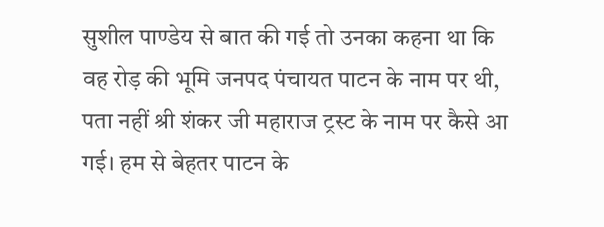सुशील पाण्डेय से बात की गई तो उनका कहना था कि वह रोड़ की भूमि जनपद पंचायत पाटन के नाम पर थी, पता नहीं श्री शंकर जी महाराज ट्रस्ट के नाम पर कैसे आ गई। हम से बेहतर पाटन के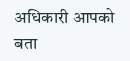अधिकारी आपको बता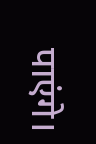पाएंगे।